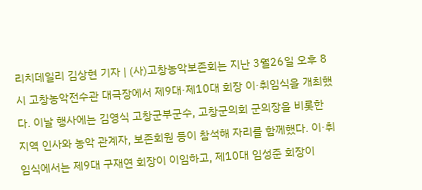리치데일리 김상현 기자 | (사)고창농악보존회는 지난 3월26일 오후 8시 고창농악전수관 대극장에서 제9대·제10대 회장 이·취임식을 개최했다. 이날 행사에는 김영식 고창군부군수, 고창군의회 군의장을 비롯한 지역 인사와 농악 관계자, 보존회원 등이 참석해 자리를 함께했다. 이·취임식에서는 제9대 구재연 회장이 이임하고, 제10대 임성준 회장이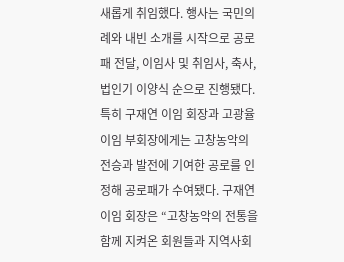새롭게 취임했다. 행사는 국민의례와 내빈 소개를 시작으로 공로패 전달, 이임사 및 취임사, 축사, 법인기 이양식 순으로 진행됐다. 특히 구재연 이임 회장과 고광율 이임 부회장에게는 고창농악의 전승과 발전에 기여한 공로를 인정해 공로패가 수여됐다. 구재연 이임 회장은 “고창농악의 전통을 함께 지켜온 회원들과 지역사회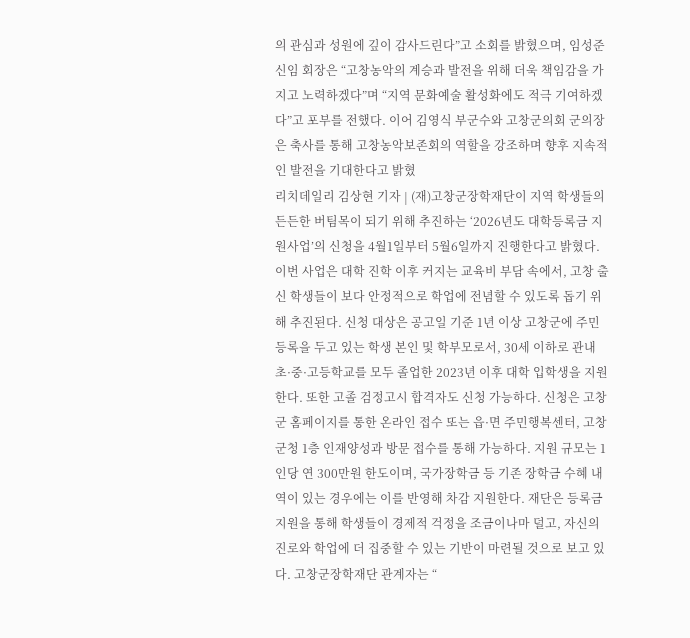의 관심과 성원에 깊이 감사드린다”고 소회를 밝혔으며, 임성준 신임 회장은 “고창농악의 계승과 발전을 위해 더욱 책임감을 가지고 노력하겠다”며 “지역 문화예술 활성화에도 적극 기여하겠다”고 포부를 전했다. 이어 김영식 부군수와 고창군의회 군의장은 축사를 통해 고창농악보존회의 역할을 강조하며 향후 지속적인 발전을 기대한다고 밝혔
리치데일리 김상현 기자 | (재)고창군장학재단이 지역 학생들의 든든한 버팀목이 되기 위해 추진하는 ‘2026년도 대학등록금 지원사업’의 신청을 4월1일부터 5월6일까지 진행한다고 밝혔다. 이번 사업은 대학 진학 이후 커지는 교육비 부담 속에서, 고창 출신 학생들이 보다 안정적으로 학업에 전념할 수 있도록 돕기 위해 추진된다. 신청 대상은 공고일 기준 1년 이상 고창군에 주민등록을 두고 있는 학생 본인 및 학부모로서, 30세 이하로 관내 초·중·고등학교를 모두 졸업한 2023년 이후 대학 입학생을 지원한다. 또한 고졸 검정고시 합격자도 신청 가능하다. 신청은 고창군 홈페이지를 통한 온라인 접수 또는 읍·면 주민행복센터, 고창군청 1층 인재양성과 방문 접수를 통해 가능하다. 지원 규모는 1인당 연 300만원 한도이며, 국가장학금 등 기존 장학금 수혜 내역이 있는 경우에는 이를 반영해 차감 지원한다. 재단은 등록금 지원을 통해 학생들이 경제적 걱정을 조금이나마 덜고, 자신의 진로와 학업에 더 집중할 수 있는 기반이 마련될 것으로 보고 있다. 고창군장학재단 관계자는 “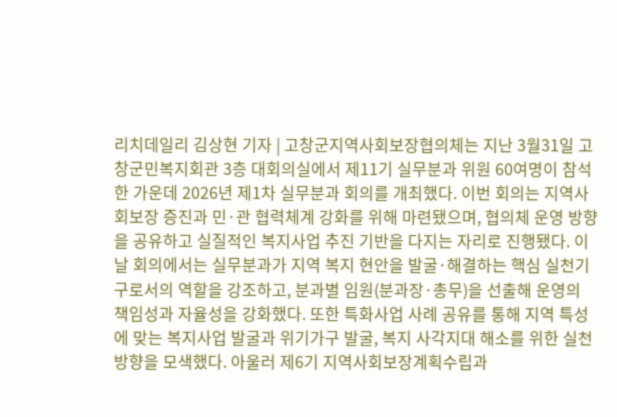리치데일리 김상현 기자 | 고창군지역사회보장협의체는 지난 3월31일 고창군민복지회관 3층 대회의실에서 제11기 실무분과 위원 60여명이 참석한 가운데 2026년 제1차 실무분과 회의를 개최했다. 이번 회의는 지역사회보장 증진과 민·관 협력체계 강화를 위해 마련됐으며, 협의체 운영 방향을 공유하고 실질적인 복지사업 추진 기반을 다지는 자리로 진행됐다. 이날 회의에서는 실무분과가 지역 복지 현안을 발굴·해결하는 핵심 실천기구로서의 역할을 강조하고, 분과별 임원(분과장·총무)을 선출해 운영의 책임성과 자율성을 강화했다. 또한 특화사업 사례 공유를 통해 지역 특성에 맞는 복지사업 발굴과 위기가구 발굴, 복지 사각지대 해소를 위한 실천 방향을 모색했다. 아울러 제6기 지역사회보장계획수립과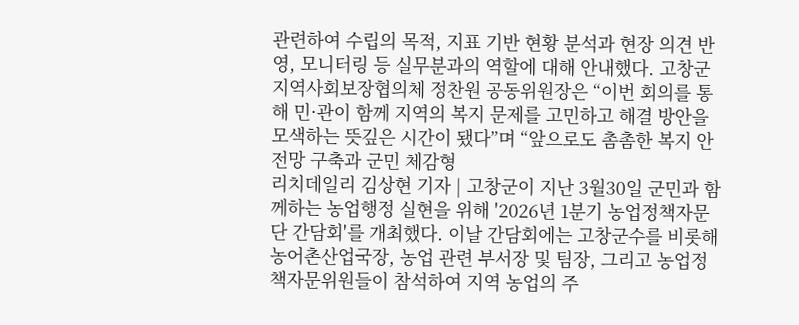관련하여 수립의 목적, 지표 기반 현황 분석과 현장 의견 반영, 모니터링 등 실무분과의 역할에 대해 안내했다. 고창군지역사회보장협의체 정찬원 공동위원장은 “이번 회의를 통해 민·관이 함께 지역의 복지 문제를 고민하고 해결 방안을 모색하는 뜻깊은 시간이 됐다”며 “앞으로도 촘촘한 복지 안전망 구축과 군민 체감형
리치데일리 김상현 기자 | 고창군이 지난 3월30일 군민과 함께하는 농업행정 실현을 위해 '2026년 1분기 농업정책자문단 간담회'를 개최했다. 이날 간담회에는 고창군수를 비롯해 농어촌산업국장, 농업 관련 부서장 및 팀장, 그리고 농업정책자문위원들이 참석하여 지역 농업의 주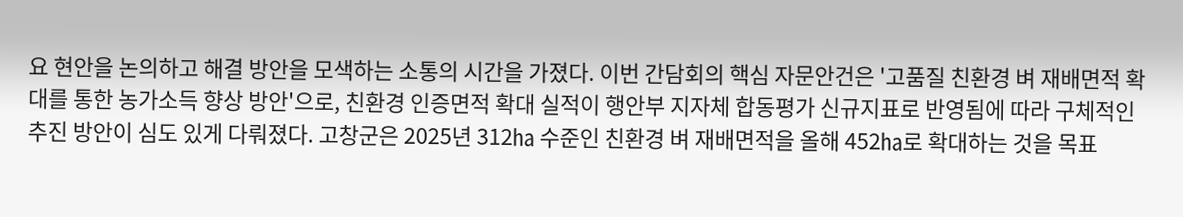요 현안을 논의하고 해결 방안을 모색하는 소통의 시간을 가졌다. 이번 간담회의 핵심 자문안건은 '고품질 친환경 벼 재배면적 확대를 통한 농가소득 향상 방안'으로, 친환경 인증면적 확대 실적이 행안부 지자체 합동평가 신규지표로 반영됨에 따라 구체적인 추진 방안이 심도 있게 다뤄졌다. 고창군은 2025년 312㏊ 수준인 친환경 벼 재배면적을 올해 452㏊로 확대하는 것을 목표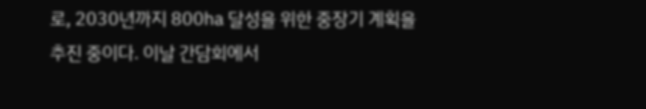로, 2030년까지 800㏊ 달성을 위한 중장기 계획을 추진 중이다. 이날 간담회에서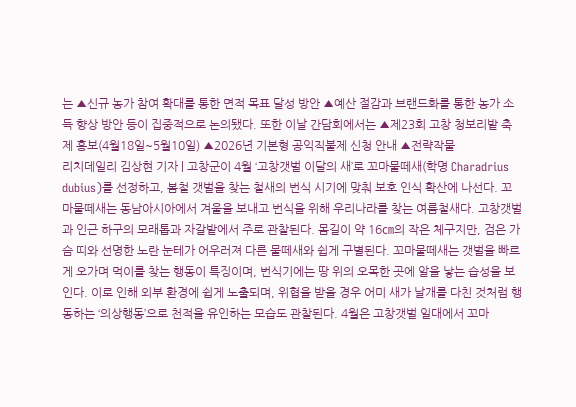는 ▲신규 농가 참여 확대를 통한 면적 목표 달성 방안 ▲예산 절감과 브랜드화를 통한 농가 소득 향상 방안 등이 집중적으로 논의됐다. 또한 이날 간담회에서는 ▲제23회 고창 청보리밭 축제 홍보(4월18일~5월10일) ▲2026년 기본형 공익직불제 신청 안내 ▲전략작물
리치데일리 김상현 기자 | 고창군이 4월 ‘고창갯벌 이달의 새’로 꼬마물떼새(학명 Charadrius dubius)를 선정하고, 봄철 갯벌을 찾는 철새의 번식 시기에 맞춰 보호 인식 확산에 나선다. 꼬마물떼새는 동남아시아에서 겨울을 보내고 번식을 위해 우리나라를 찾는 여름철새다. 고창갯벌과 인근 하구의 모래톱과 자갈밭에서 주로 관찰된다. 몸길이 약 16㎝의 작은 체구지만, 검은 가슴 띠와 선명한 노란 눈테가 어우러져 다른 물떼새와 쉽게 구별된다. 꼬마물떼새는 갯벌을 빠르게 오가며 먹이를 찾는 행동이 특징이며, 번식기에는 땅 위의 오목한 곳에 알을 낳는 습성을 보인다. 이로 인해 외부 환경에 쉽게 노출되며, 위협을 받을 경우 어미 새가 날개를 다친 것처럼 행동하는 ‘의상행동’으로 천적을 유인하는 모습도 관찰된다. 4월은 고창갯벌 일대에서 꼬마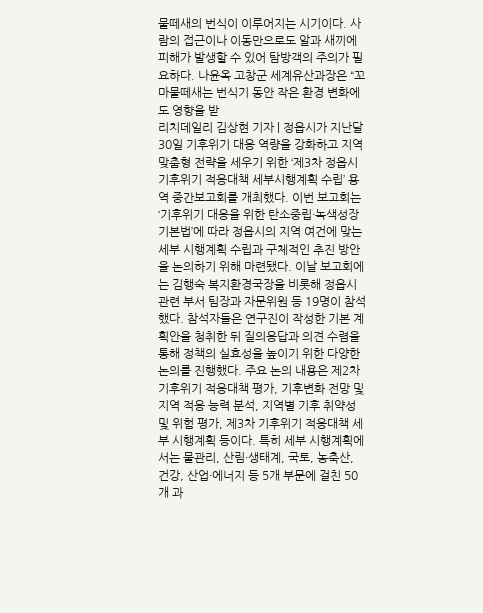물떼새의 번식이 이루어지는 시기이다. 사람의 접근이나 이동만으로도 알과 새끼에 피해가 발생할 수 있어 탐방객의 주의가 필요하다. 나윤옥 고창군 세계유산과장은 “꼬마물떼새는 번식기 동안 작은 환경 변화에도 영향을 받
리치데일리 김상현 기자 | 정읍시가 지난달 30일 기후위기 대응 역량을 강화하고 지역 맞춤형 전략을 세우기 위한 ‘제3차 정읍시 기후위기 적응대책 세부시행계획 수립’ 용역 중간보고회를 개최했다. 이번 보고회는 ‘기후위기 대응을 위한 탄소중립·녹색성장 기본법’에 따라 정읍시의 지역 여건에 맞는 세부 시행계획 수립과 구체적인 추진 방안을 논의하기 위해 마련됐다. 이날 보고회에는 김행숙 복지환경국장을 비롯해 정읍시 관련 부서 팀장과 자문위원 등 19명이 참석했다. 참석자들은 연구진이 작성한 기본 계획안을 청취한 뒤 질의응답과 의견 수렴을 통해 정책의 실효성을 높이기 위한 다양한 논의를 진행했다. 주요 논의 내용은 제2차 기후위기 적응대책 평가, 기후변화 전망 및 지역 적응 능력 분석, 지역별 기후 취약성 및 위험 평가, 제3차 기후위기 적응대책 세부 시행계획 등이다. 특히 세부 시행계획에서는 물관리, 산림·생태계, 국토, 농축산, 건강, 산업·에너지 등 5개 부문에 걸친 50개 과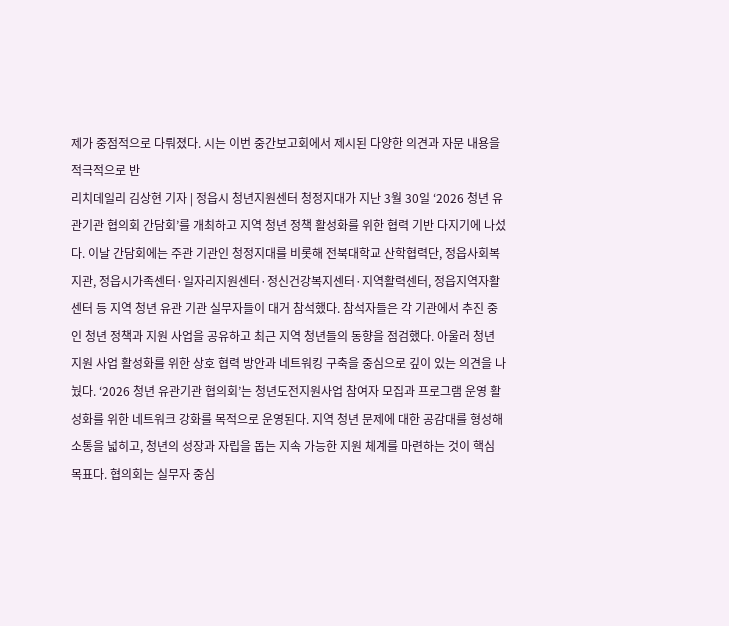제가 중점적으로 다뤄졌다. 시는 이번 중간보고회에서 제시된 다양한 의견과 자문 내용을 적극적으로 반
리치데일리 김상현 기자 | 정읍시 청년지원센터 청정지대가 지난 3월 30일 ‘2026 청년 유관기관 협의회 간담회’를 개최하고 지역 청년 정책 활성화를 위한 협력 기반 다지기에 나섰다. 이날 간담회에는 주관 기관인 청정지대를 비롯해 전북대학교 산학협력단, 정읍사회복지관, 정읍시가족센터·일자리지원센터·정신건강복지센터·지역활력센터, 정읍지역자활센터 등 지역 청년 유관 기관 실무자들이 대거 참석했다. 참석자들은 각 기관에서 추진 중인 청년 정책과 지원 사업을 공유하고 최근 지역 청년들의 동향을 점검했다. 아울러 청년 지원 사업 활성화를 위한 상호 협력 방안과 네트워킹 구축을 중심으로 깊이 있는 의견을 나눴다. ‘2026 청년 유관기관 협의회’는 청년도전지원사업 참여자 모집과 프로그램 운영 활성화를 위한 네트워크 강화를 목적으로 운영된다. 지역 청년 문제에 대한 공감대를 형성해 소통을 넓히고, 청년의 성장과 자립을 돕는 지속 가능한 지원 체계를 마련하는 것이 핵심 목표다. 협의회는 실무자 중심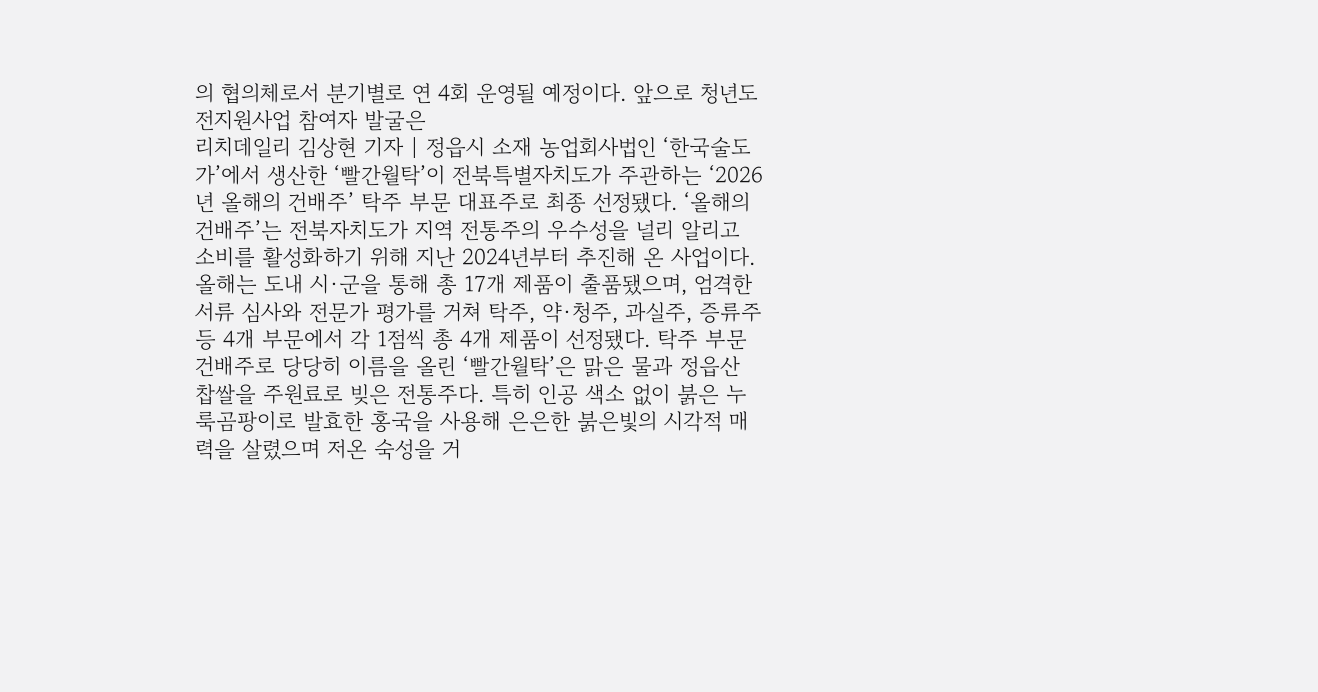의 협의체로서 분기별로 연 4회 운영될 예정이다. 앞으로 청년도전지원사업 참여자 발굴은
리치데일리 김상현 기자 | 정읍시 소재 농업회사법인 ‘한국술도가’에서 생산한 ‘빨간월탁’이 전북특별자치도가 주관하는 ‘2026년 올해의 건배주’ 탁주 부문 대표주로 최종 선정됐다. ‘올해의 건배주’는 전북자치도가 지역 전통주의 우수성을 널리 알리고 소비를 활성화하기 위해 지난 2024년부터 추진해 온 사업이다. 올해는 도내 시·군을 통해 총 17개 제품이 출품됐으며, 엄격한 서류 심사와 전문가 평가를 거쳐 탁주, 약·청주, 과실주, 증류주 등 4개 부문에서 각 1점씩 총 4개 제품이 선정됐다. 탁주 부문 건배주로 당당히 이름을 올린 ‘빨간월탁’은 맑은 물과 정읍산 찹쌀을 주원료로 빚은 전통주다. 특히 인공 색소 없이 붉은 누룩곰팡이로 발효한 홍국을 사용해 은은한 붉은빛의 시각적 매력을 살렸으며 저온 숙성을 거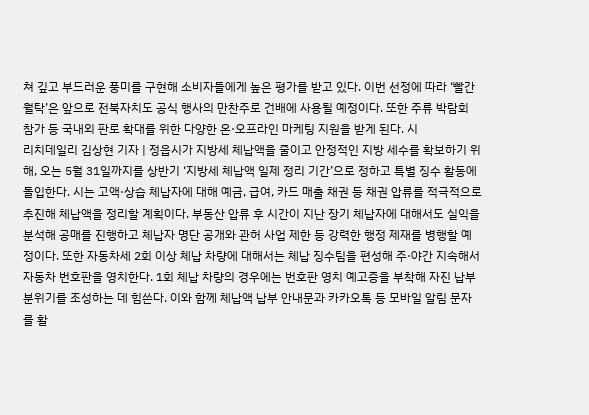쳐 깊고 부드러운 풍미를 구현해 소비자들에게 높은 평가를 받고 있다. 이번 선정에 따라 ‘빨간월탁’은 앞으로 전북자치도 공식 행사의 만찬주로 건배에 사용될 예정이다. 또한 주류 박람회 참가 등 국내외 판로 확대를 위한 다양한 온·오프라인 마케팅 지원을 받게 된다. 시
리치데일리 김상현 기자 | 정읍시가 지방세 체납액을 줄이고 안정적인 지방 세수를 확보하기 위해, 오는 5월 31일까지를 상반기 ‘지방세 체납액 일제 정리 기간’으로 정하고 특별 징수 활동에 돌입한다. 시는 고액·상습 체납자에 대해 예금, 급여, 카드 매출 채권 등 채권 압류를 적극적으로 추진해 체납액을 정리할 계획이다. 부동산 압류 후 시간이 지난 장기 체납자에 대해서도 실익을 분석해 공매를 진행하고 체납자 명단 공개와 관허 사업 제한 등 강력한 행정 제재를 병행할 예정이다. 또한 자동차세 2회 이상 체납 차량에 대해서는 체납 징수팀을 편성해 주·야간 지속해서 자동차 번호판을 영치한다. 1회 체납 차량의 경우에는 번호판 영치 예고증을 부착해 자진 납부 분위기를 조성하는 데 힘쓴다. 이와 함께 체납액 납부 안내문과 카카오톡 등 모바일 알림 문자를 활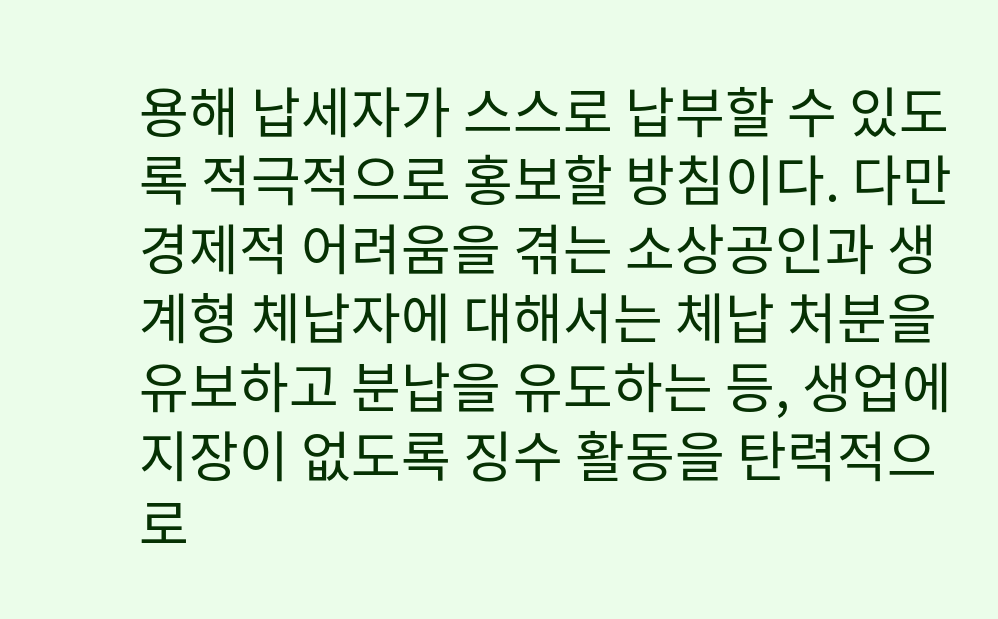용해 납세자가 스스로 납부할 수 있도록 적극적으로 홍보할 방침이다. 다만 경제적 어려움을 겪는 소상공인과 생계형 체납자에 대해서는 체납 처분을 유보하고 분납을 유도하는 등, 생업에 지장이 없도록 징수 활동을 탄력적으로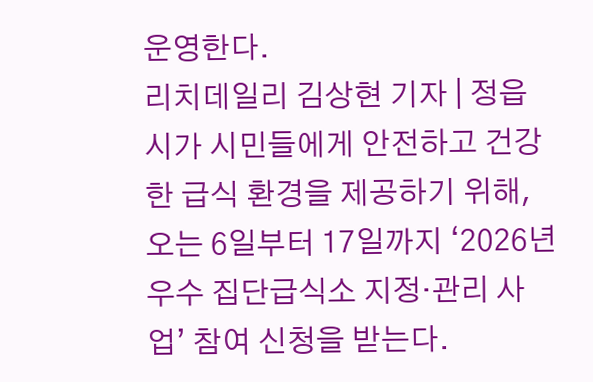운영한다.
리치데일리 김상현 기자 | 정읍시가 시민들에게 안전하고 건강한 급식 환경을 제공하기 위해, 오는 6일부터 17일까지 ‘2026년 우수 집단급식소 지정·관리 사업’ 참여 신청을 받는다.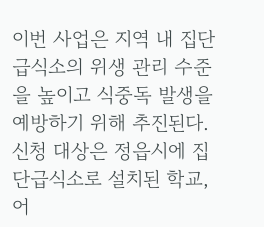이번 사업은 지역 내 집단급식소의 위생 관리 수준을 높이고 식중독 발생을 예방하기 위해 추진된다. 신청 대상은 정읍시에 집단급식소로 설치된 학교, 어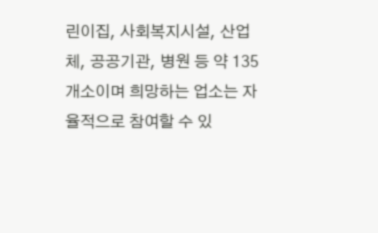린이집, 사회복지시설, 산업체, 공공기관, 병원 등 약 135개소이며 희망하는 업소는 자율적으로 참여할 수 있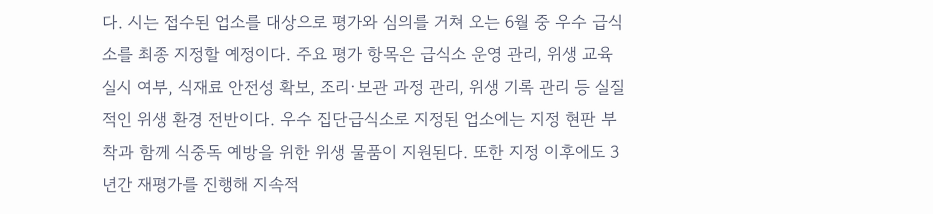다. 시는 접수된 업소를 대상으로 평가와 심의를 거쳐 오는 6월 중 우수 급식소를 최종 지정할 예정이다. 주요 평가 항목은 급식소 운영 관리, 위생 교육 실시 여부, 식재료 안전성 확보, 조리·보관 과정 관리, 위생 기록 관리 등 실질적인 위생 환경 전반이다. 우수 집단급식소로 지정된 업소에는 지정 현판 부착과 함께 식중독 예방을 위한 위생 물품이 지원된다. 또한 지정 이후에도 3년간 재평가를 진행해 지속적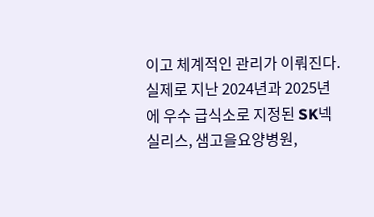이고 체계적인 관리가 이뤄진다. 실제로 지난 2024년과 2025년에 우수 급식소로 지정된 SK넥실리스, 샘고을요양병원,